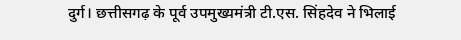दुर्ग। छत्तीसगढ़ के पूर्व उपमुख्यमंत्री टी.एस. सिंहदेव ने भिलाई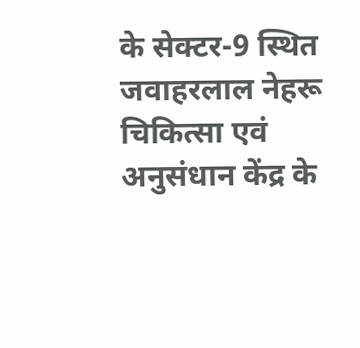के सेक्टर-9 स्थित जवाहरलाल नेहरू चिकित्सा एवं अनुसंधान केंद्र के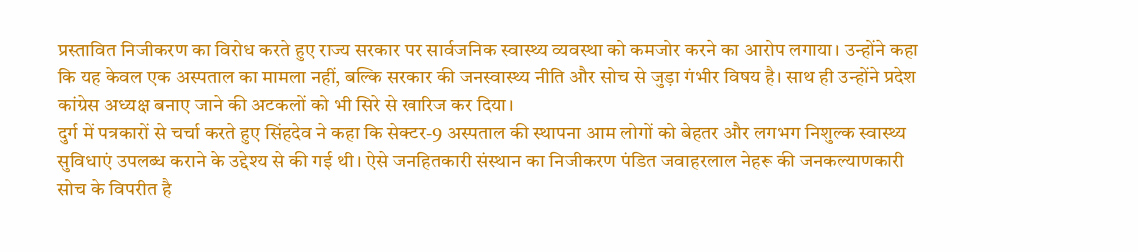प्रस्तावित निजीकरण का विरोध करते हुए राज्य सरकार पर सार्वजनिक स्वास्थ्य व्यवस्था को कमजोर करने का आरोप लगाया। उन्होंने कहा कि यह केवल एक अस्पताल का मामला नहीं, बल्कि सरकार की जनस्वास्थ्य नीति और सोच से जुड़ा गंभीर विषय है। साथ ही उन्होंने प्रदेश कांग्रेस अध्यक्ष बनाए जाने की अटकलों को भी सिरे से खारिज कर दिया।
दुर्ग में पत्रकारों से चर्चा करते हुए सिंहदेव ने कहा कि सेक्टर-9 अस्पताल की स्थापना आम लोगों को बेहतर और लगभग निशुल्क स्वास्थ्य सुविधाएं उपलब्ध कराने के उद्देश्य से की गई थी। ऐसे जनहितकारी संस्थान का निजीकरण पंडित जवाहरलाल नेहरू की जनकल्याणकारी सोच के विपरीत है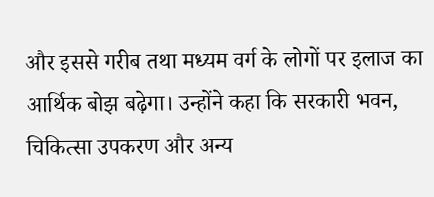और इससे गरीब तथा मध्यम वर्ग के लोगों पर इलाज का आर्थिक बोझ बढ़ेगा। उन्होंने कहा कि सरकारी भवन, चिकित्सा उपकरण और अन्य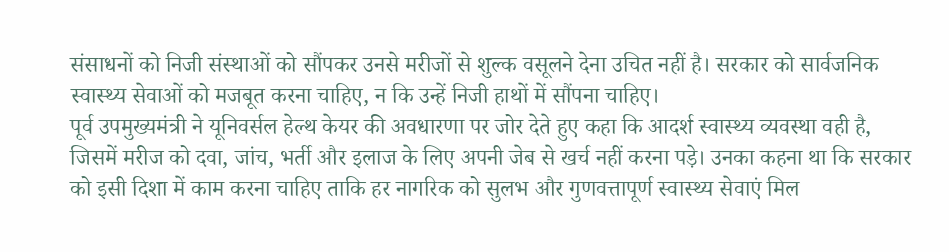संसाधनों को निजी संस्थाओं को सौंपकर उनसे मरीजों से शुल्क वसूलने देना उचित नहीं है। सरकार को सार्वजनिक स्वास्थ्य सेवाओं को मजबूत करना चाहिए, न कि उन्हें निजी हाथों में सौंपना चाहिए।
पूर्व उपमुख्यमंत्री ने यूनिवर्सल हेल्थ केयर की अवधारणा पर जोर देते हुए कहा कि आदर्श स्वास्थ्य व्यवस्था वही है, जिसमें मरीज को दवा, जांच, भर्ती और इलाज के लिए अपनी जेब से खर्च नहीं करना पड़े। उनका कहना था कि सरकार को इसी दिशा में काम करना चाहिए ताकि हर नागरिक को सुलभ और गुणवत्तापूर्ण स्वास्थ्य सेवाएं मिल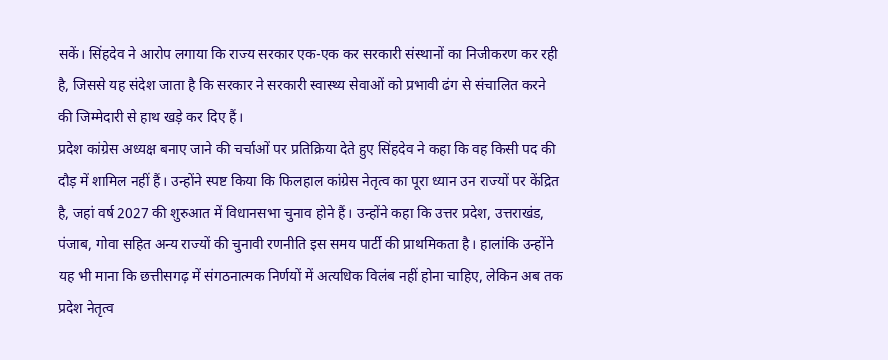सकें। सिंहदेव ने आरोप लगाया कि राज्य सरकार एक-एक कर सरकारी संस्थानों का निजीकरण कर रही है, जिससे यह संदेश जाता है कि सरकार ने सरकारी स्वास्थ्य सेवाओं को प्रभावी ढंग से संचालित करने की जिम्मेदारी से हाथ खड़े कर दिए हैं।
प्रदेश कांग्रेस अध्यक्ष बनाए जाने की चर्चाओं पर प्रतिक्रिया देते हुए सिंहदेव ने कहा कि वह किसी पद की दौड़ में शामिल नहीं हैं। उन्होंने स्पष्ट किया कि फिलहाल कांग्रेस नेतृत्व का पूरा ध्यान उन राज्यों पर केंद्रित है, जहां वर्ष 2027 की शुरुआत में विधानसभा चुनाव होने हैं। उन्होंने कहा कि उत्तर प्रदेश, उत्तराखंड, पंजाब, गोवा सहित अन्य राज्यों की चुनावी रणनीति इस समय पार्टी की प्राथमिकता है। हालांकि उन्होंने यह भी माना कि छत्तीसगढ़ में संगठनात्मक निर्णयों में अत्यधिक विलंब नहीं होना चाहिए, लेकिन अब तक प्रदेश नेतृत्व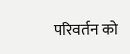परिवर्तन को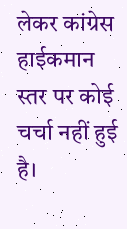लेकर कांग्रेस हाईकमान स्तर पर कोई चर्चा नहीं हुई है।